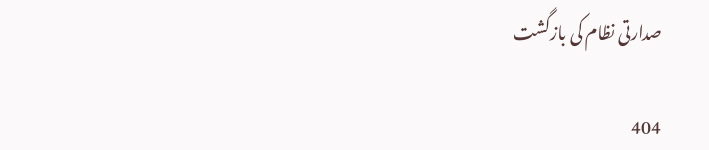صدارتی نظام کی بازگشت

404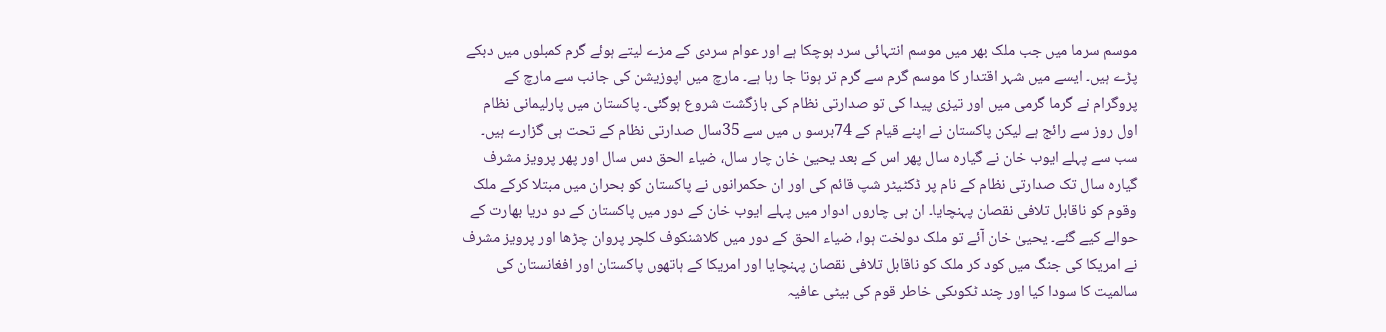موسم سرما میں جب ملک بھر میں موسم انتہائی سرد ہوچکا ہے اور عوام سردی کے مزے لیتے ہوئے گرم کمبلوں میں دبکے پڑے ہیں۔ ایسے میں شہر اقتدار کا موسم گرم سے گرم تر ہوتا جا رہا ہے۔ مارچ میں اپوزیشن کی جانب سے مارچ کے پروگرام نے گرما گرمی میں اور تیزی پیدا کی تو صدارتی نظام کی بازگشت شروع ہوگئی۔ پاکستان میں پارلیمانی نظام اول روز سے رائج ہے لیکن پاکستان نے اپنے قیام کے 74برسو ں میں سے 35سال صدارتی نظام کے تحت ہی گزارے ہیں۔ سب سے پہلے ایوب خان نے گیارہ سال پھر اس کے بعد یحییٰ خان چار سال، ضیاء الحق دس سال اور پھر پرویز مشرف گیارہ سال تک صدارتی نظام کے نام پر ڈکٹیٹر شپ قائم کی اور ان حکمرانوں نے پاکستان کو بحران میں مبتلا کرکے ملک وقوم کو ناقابل تلافی نقصان پہنچایا۔ ان ہی چاروں ادوار میں پہلے ایوب خان کے دور میں پاکستان کے دو دریا بھارت کے حوالے کیے گئے۔ یحییٰ خان آئے تو ملک دولخت ہوا، ضیاء الحق کے دور میں کلاشنکوف کلچر پروان چڑھا اور پرویز مشرف نے امریکا کی جنگ میں کود کر ملک کو ناقابل تلافی نقصان پہنچایا اور امریکا کے ہاتھوں پاکستان اور افغانستان کی سالمیت کا سودا کیا اور چند ٹکوںکی خاطر قوم کی بیٹی عافیہ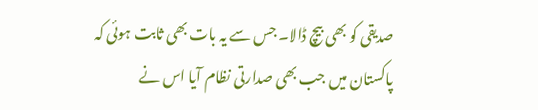صدیقی کو بھی بیچ ڈالا۔ جس سے یہ بات بھی ثابت ہوئی کہ پاکستان میں جب بھی صدارتی نظام آیا اس نے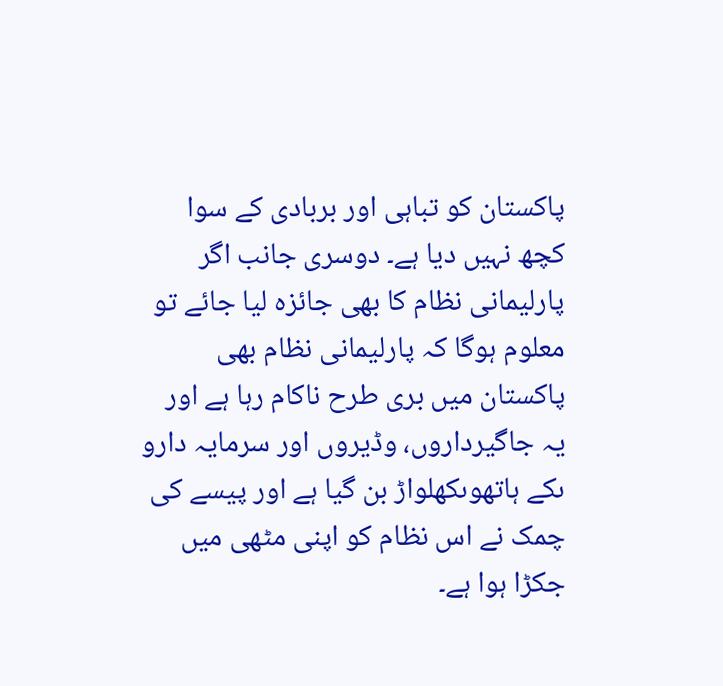پاکستان کو تباہی اور بربادی کے سوا کچھ نہیں دیا ہے۔ دوسری جانب اگر پارلیمانی نظام کا بھی جائزہ لیا جائے تو معلوم ہوگا کہ پارلیمانی نظام بھی پاکستان میں بری طرح ناکام رہا ہے اور یہ جاگیرداروں، وڈیروں اور سرمایہ دارو ںکے ہاتھوںکھلواڑ بن گیا ہے اور پیسے کی چمک نے اس نظام کو اپنی مٹھی میں جکڑا ہوا ہے۔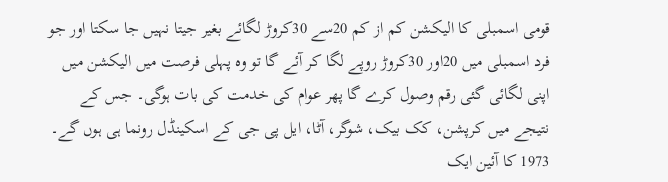قومی اسمبلی کا الیکشن کم از کم 20سے 30کروڑ لگائے بغیر جیتا نہیں جا سکتا اور جو فرد اسمبلی میں 20اور 30کروڑ روپے لگا کر آئے گا تو وہ پہلی فرصت میں الیکشن میں اپنی لگائی گئی رقم وصول کرے گا پھر عوام کی خدمت کی بات ہوگی۔ جس کے نتیجے میں کرپشن، کک بیک، شوگر، آٹا، ایل پی جی کے اسکینڈل رونما ہی ہوں گے۔
1973 کا آئین ایک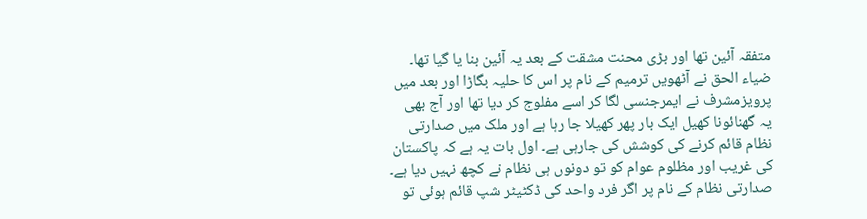متفقہ آئین تھا اور بڑی محنت مشقت کے بعد یہ آئین بنا یا گیا تھا۔ ضیاء الحق نے آٹھویں ترمیم کے نام پر اس کا حلیہ بگاڑا اور بعد میں پرویزمشرف نے ایمرجنسی لگا کر اسے مفلوج کر دیا تھا اور آج بھی یہ گھنائونا کھیل ایک بار پھر کھیلا جا رہا ہے اور ملک میں صدارتی نظام قائم کرنے کی کوشش کی جارہی ہے۔ اول بات یہ ہے کہ پاکستان کی غریب اور مظلوم عوام کو تو دونوں ہی نظام نے کچھ نہیں دیا ہے۔ صدارتی نظام کے نام پر اگر فرد واحد کی ڈکٹیٹر شپ قائم ہوئی تو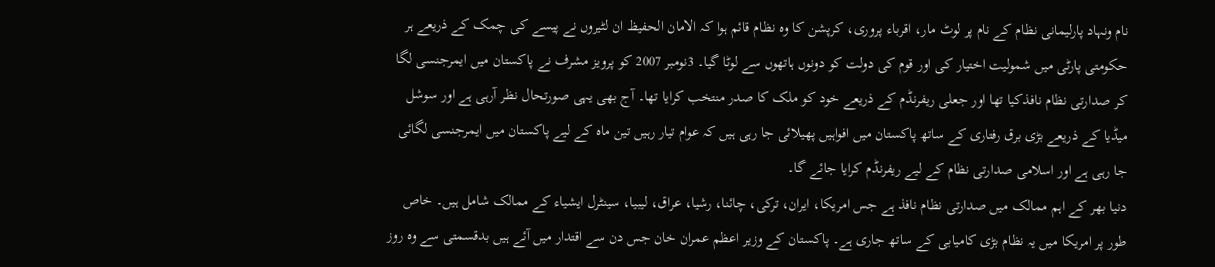نام ونہاد پارلیمانی نظام کے نام پر لوٹ مار، اقرباء پروری، کرپشن کا وہ نظام قائم ہوا کہ الامان الحفیظ ان لٹیروں نے پیسے کی چمک کے ذریعے ہر حکومتی پارٹی میں شمولیت اختیار کی اور قوم کی دولت کو دونوں ہاتھوں سے لوٹا گیا۔ 3نومبر 2007 کو پرویز مشرف نے پاکستان میں ایمرجنسی لگا کر صدارتی نظام نافذکیا تھا اور جعلی ریفرنڈم کے ذریعے خود کو ملک کا صدر منتخب کرایا تھا۔ آج بھی یہی صورتحال نظر آرہی ہے اور سوشل میڈیا کے ذریعے بڑی برق رفتاری کے ساتھ پاکستان میں افواہیں پھیلائی جا رہی ہیں کہ عوام تیار رہیں تین ماہ کے لیے پاکستان میں ایمرجنسی لگائی جا رہی ہے اور اسلامی صدارتی نظام کے لیے ریفرنڈم کرایا جائے گا۔
دنیا بھر کے اہم ممالک میں صدارتی نظام نافذ ہے جس امریکا، ایران، ترکی، چائنا، رشیا، عراق، لیبیا، سینٹرل ایشیاء کے ممالک شامل ہیں۔ خاص طور پر امریکا میں یہ نظام بڑی کامیابی کے ساتھ جاری ہے۔ پاکستان کے وزیر اعظم عمران خان جس دن سے اقتدار میں آئے ہیں بدقسمتی سے وہ روز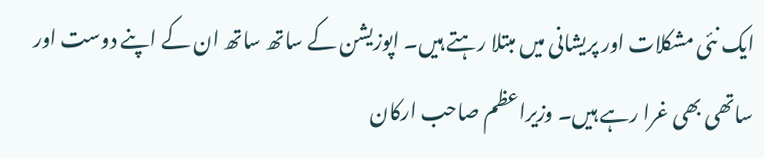ایک نئی مشکلات اور پریشانی میں مبتلا رہتے ہیں۔ اپوزیشن کے ساتھ ساتھ ان کے اپنے دوست اور ساتھی بھی غرا رہے ہیں۔ وزیراعظم صاحب ارکان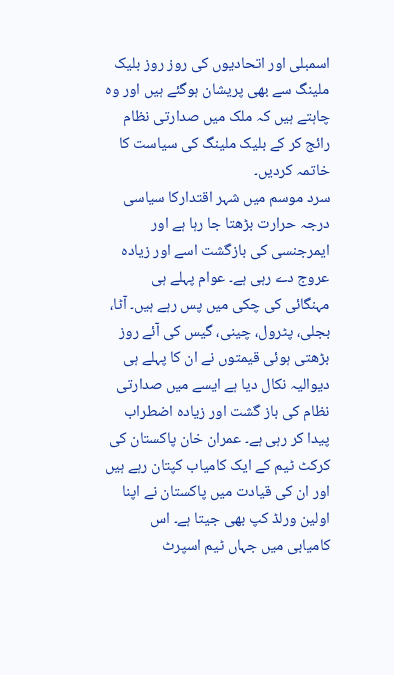اسمبلی اور اتحادیوں کی روز روز بلیک ملینگ سے بھی پریشان ہوگئے ہیں اور وہ چاہتے ہیں کہ ملک میں صدارتی نظام رائج کر کے بلیک ملینگ کی سیاست کا خاتمہ کردیں۔
سرد موسم میں شہر اقتدارکا سیاسی درجہ حرارت بڑھتا جا رہا ہے اور ایمرجنسی کی بازگشت اسے اور زیادہ عروج دے رہی ہے۔ عوام پہلے ہی مہنگائی کی چکی میں پس رہے ہیں۔ آٹا، بجلی، پٹرول، چینی، گیس کی آئے روز بڑھتی ہوئی قیمتوں نے ان کا پہلے ہی دیوالیہ نکال دیا ہے ایسے میں صدارتی نظام کی باز گشت اور زیادہ اضطراب پیدا کر رہی ہے۔ عمران خان پاکستان کی کرکٹ ٹیم کے ایک کامیاب کپتان رہے ہیں اور ان کی قیادت میں پاکستان نے اپنا اولین ورلڈ کپ بھی جیتا ہے۔ اس کامیابی میں جہاں ٹیم اسپرٹ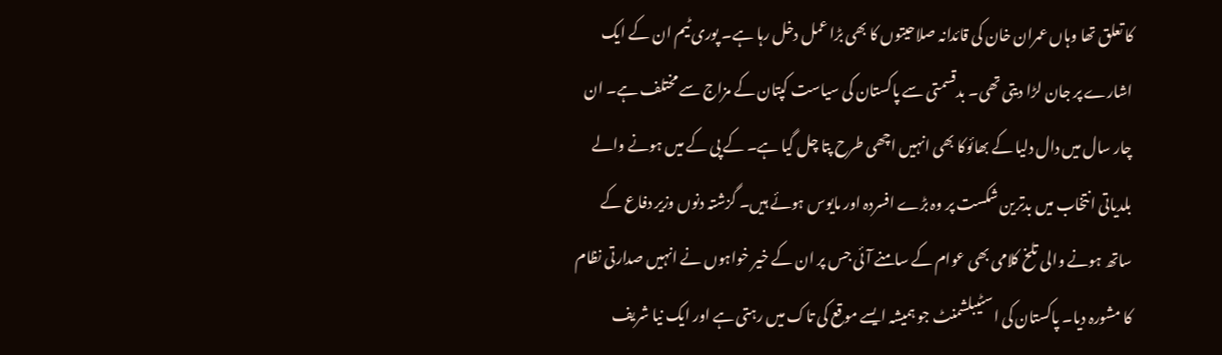کا تعلق تھا وہاں عمران خان کی قائدانہ صلاحیتوں کا بھی بڑا عمل دخل رہا ہے۔ پوری ٹیم ان کے ایک اشارے پر جان لڑا دیتی تھی۔ بدقسمتی سے پاکستان کی سیاست کپتان کے مزاج سے مختلف ہے۔ ان چار سال میں دال دلیا کے بھائوکا بھی انہیں اچھی طرح پتا چل گیا ہے۔ کے پی کے میں ہونے والے بلدیاتی انتخاب میں بدترین شکست پر وہ بڑے افسردہ اور مایوس ہوئے ہیں۔ گزشتہ دنوں وزیر دفاع کے ساتھ ہونے والی تلخ کلامی بھی عوام کے سامنے آئی جس پر ان کے خیر خواہوں نے انہیں صدارتی نظام کا مشورہ دیا۔ پاکستان کی اسٹیبلشمنٹ جو ہمیشہ ایسے موقع کی تاک میں رہتی ہے اور ایک نیا شریف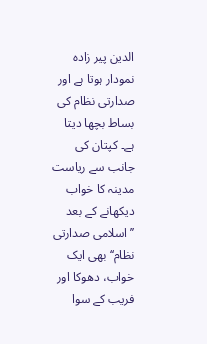الدین پیر زادہ نمودار ہوتا ہے اور صدارتی نظام کی بساط بچھا دیتا ہے۔ کپتان کی جانب سے ریاست مدینہ کا خواب دیکھانے کے بعد ’’اسلامی صدارتی نظام‘‘ بھی ایک خواب، دھوکا اور فریب کے سوا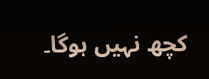کچھ نہیں ہوگا۔